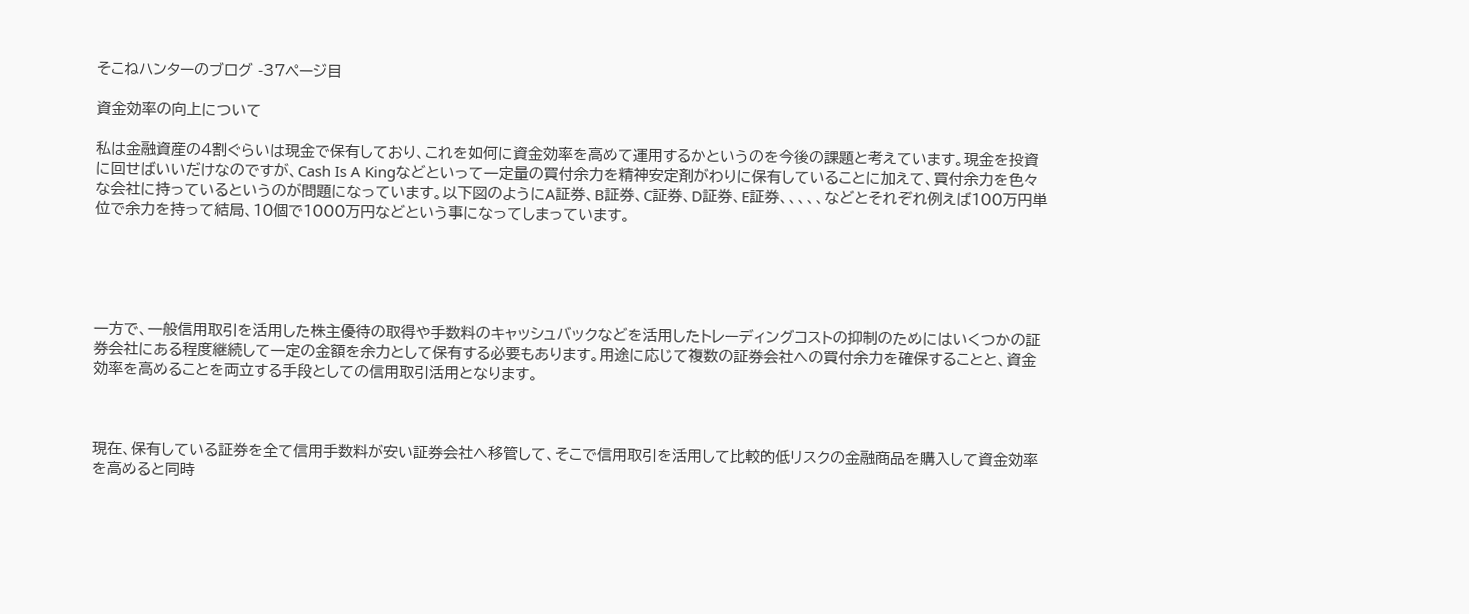そこねハンターのブログ -37ページ目

資金効率の向上について

私は金融資産の4割ぐらいは現金で保有しており、これを如何に資金効率を高めて運用するかというのを今後の課題と考えています。現金を投資に回せばいいだけなのですが、Cash Is A Kingなどといって一定量の買付余力を精神安定剤がわりに保有していることに加えて、買付余力を色々な会社に持っているというのが問題になっています。以下図のようにA証券、B証券、C証券、D証券、E証券、、、、、などとそれぞれ例えば100万円単位で余力を持って結局、10個で1000万円などという事になってしまっています。





一方で、一般信用取引を活用した株主優待の取得や手数料のキャッシュバックなどを活用したトレーディングコストの抑制のためにはいくつかの証券会社にある程度継続して一定の金額を余力として保有する必要もあります。用途に応じて複数の証券会社への買付余力を確保することと、資金効率を高めることを両立する手段としての信用取引活用となります。



現在、保有している証券を全て信用手数料が安い証券会社へ移管して、そこで信用取引を活用して比較的低リスクの金融商品を購入して資金効率を高めると同時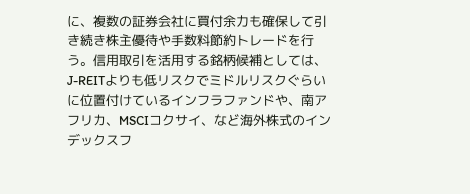に、複数の証券会社に買付余力も確保して引き続き株主優待や手数料節約トレードを行う。信用取引を活用する銘柄候補としては、J-REITよりも低リスクでミドルリスクぐらいに位置付けているインフラファンドや、南アフリカ、MSCIコクサイ、など海外株式のインデックスフ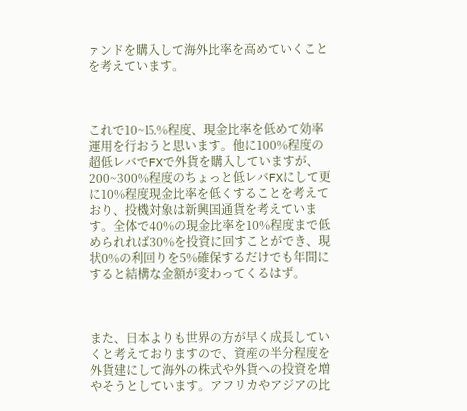ァンドを購入して海外比率を高めていくことを考えています。



これで10~⒖%程度、現金比率を低めて効率運用を行おうと思います。他に100%程度の超低レバでFXで外貨を購入していますが、200~300%程度のちょっと低レバFXにして更に10%程度現金比率を低くすることを考えており、投機対象は新興国通貨を考えています。全体で40%の現金比率を10%程度まで低められれば30%を投資に回すことができ、現状0%の利回りを5%確保するだけでも年間にすると結構な金額が変わってくるはず。



また、日本よりも世界の方が早く成長していくと考えておりますので、資産の半分程度を外貨建にして海外の株式や外貨への投資を増やそうとしています。アフリカやアジアの比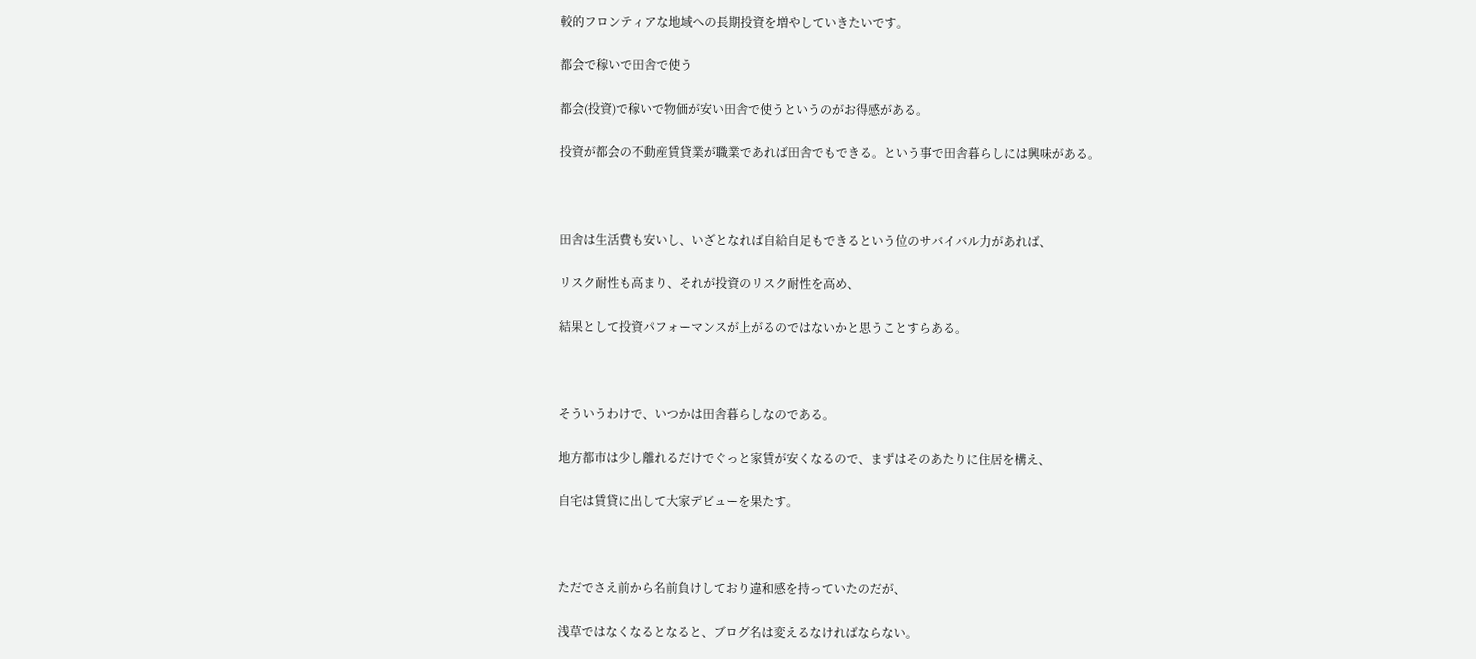較的フロンティアな地域への長期投資を増やしていきたいです。

都会で稼いで田舎で使う

都会(投資)で稼いで物価が安い田舎で使うというのがお得感がある。

投資が都会の不動産賃貸業が職業であれば田舎でもできる。という事で田舎暮らしには興味がある。



田舎は生活費も安いし、いざとなれば自給自足もできるという位のサバイバル力があれば、

リスク耐性も高まり、それが投資のリスク耐性を高め、

結果として投資パフォーマンスが上がるのではないかと思うことすらある。



そういうわけで、いつかは田舎暮らしなのである。

地方都市は少し離れるだけでぐっと家賃が安くなるので、まずはそのあたりに住居を構え、

自宅は賃貸に出して大家デビューを果たす。



ただでさえ前から名前負けしており違和感を持っていたのだが、

浅草ではなくなるとなると、ブログ名は変えるなければならない。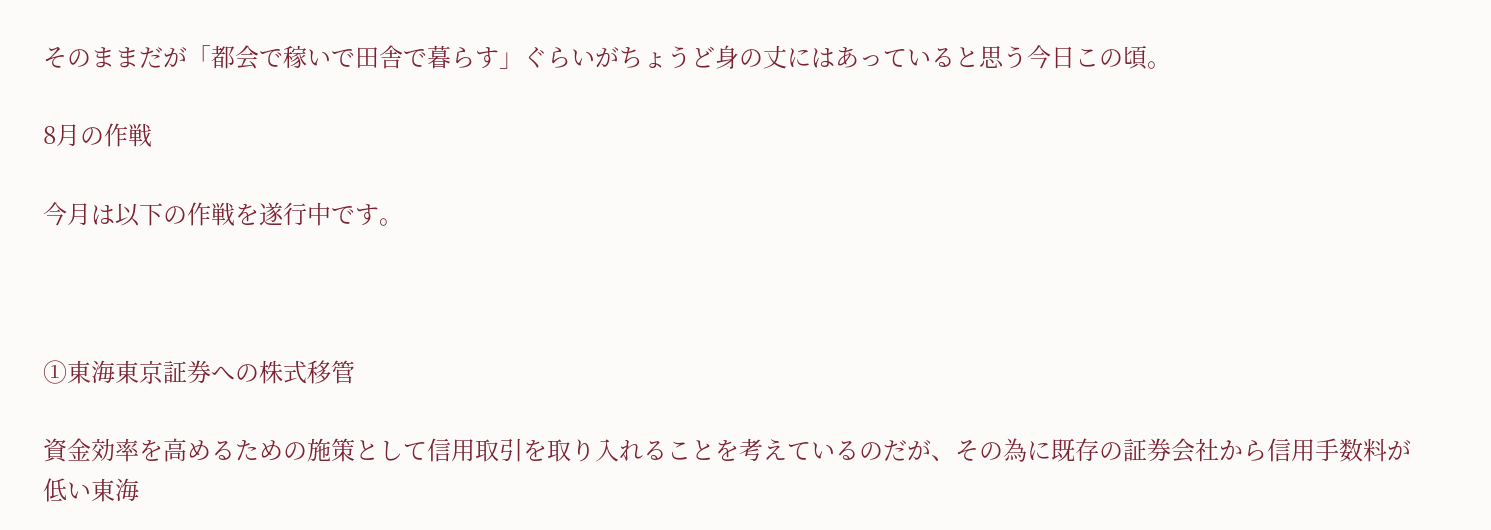そのままだが「都会で稼いで田舎で暮らす」ぐらいがちょうど身の丈にはあっていると思う今日この頃。

8月の作戦

今月は以下の作戦を遂行中です。



①東海東京証券への株式移管

資金効率を高めるための施策として信用取引を取り入れることを考えているのだが、その為に既存の証券会社から信用手数料が低い東海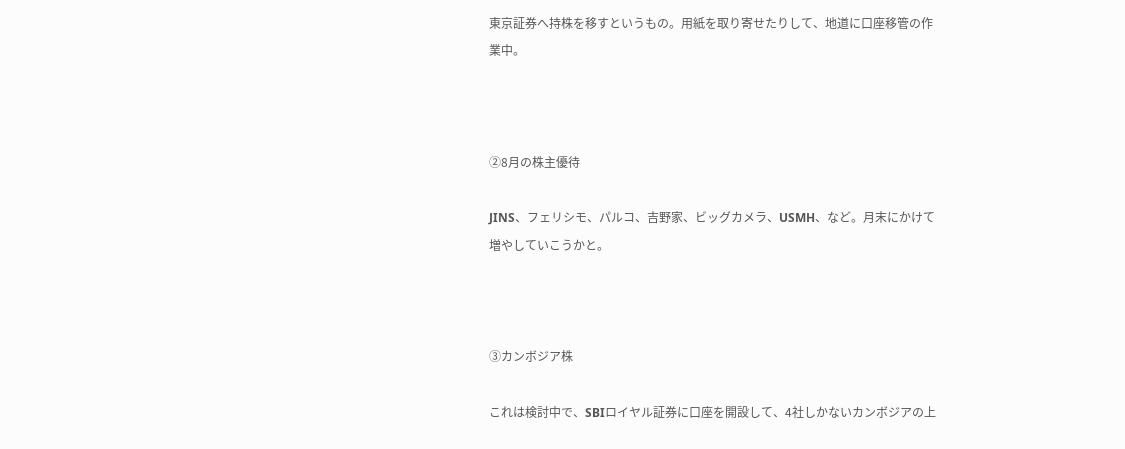東京証券へ持株を移すというもの。用紙を取り寄せたりして、地道に口座移管の作業中。



②8月の株主優待

JINS、フェリシモ、パルコ、吉野家、ビッグカメラ、USMH、など。月末にかけて増やしていこうかと。



③カンボジア株

これは検討中で、SBIロイヤル証券に口座を開設して、4社しかないカンボジアの上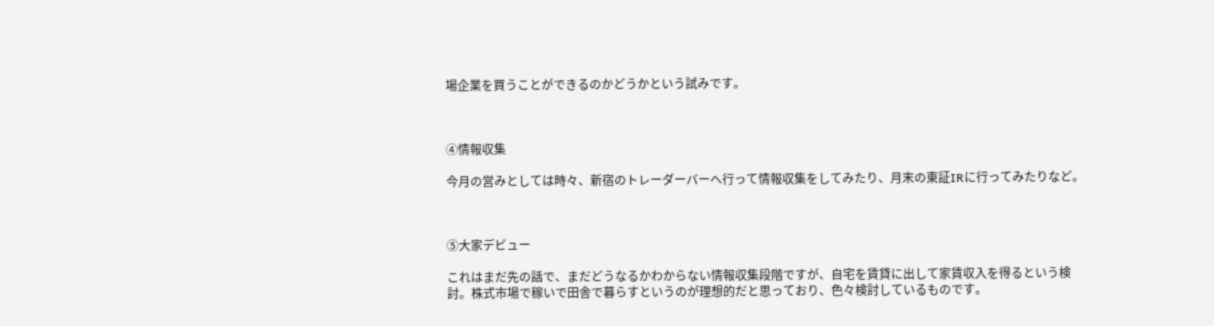場企業を買うことができるのかどうかという試みです。



④情報収集

今月の営みとしては時々、新宿のトレーダーバーへ行って情報収集をしてみたり、月末の東証IRに行ってみたりなど。



⑤大家デビュー

これはまだ先の話で、まだどうなるかわからない情報収集段階ですが、自宅を賃貸に出して家賃収入を得るという検討。株式市場で稼いで田舎で暮らすというのが理想的だと思っており、色々検討しているものです。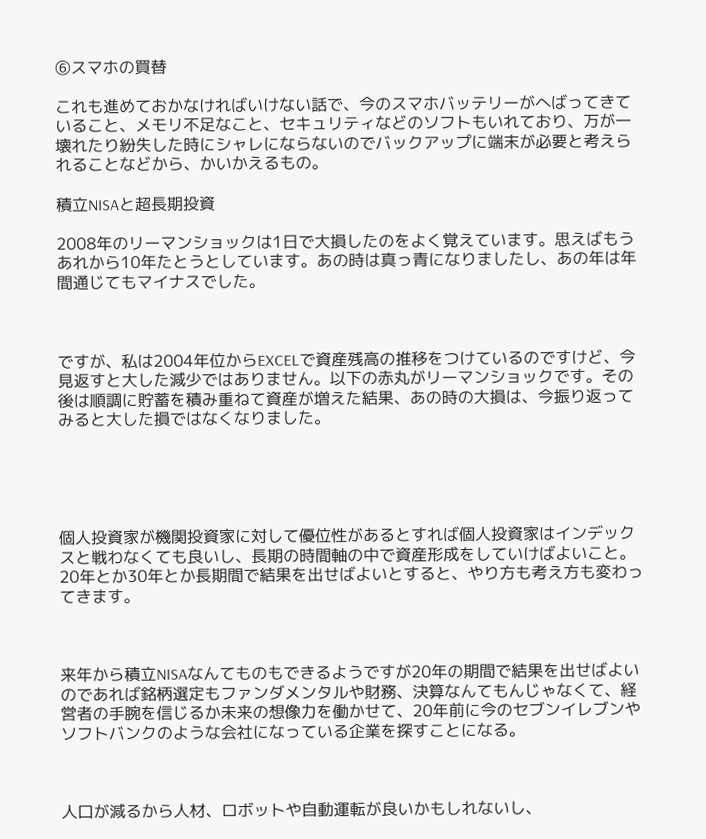⑥スマホの買替

これも進めておかなければいけない話で、今のスマホバッテリーがへばってきていること、メモリ不足なこと、セキュリティなどのソフトもいれており、万が一壊れたり紛失した時にシャレにならないのでバックアップに端末が必要と考えられることなどから、かいかえるもの。

積立NISAと超長期投資

2008年のリーマンショックは1日で大損したのをよく覚えています。思えばもうあれから10年たとうとしています。あの時は真っ青になりましたし、あの年は年間通じてもマイナスでした。



ですが、私は2004年位からEXCELで資産残高の推移をつけているのですけど、今見返すと大した減少ではありません。以下の赤丸がリーマンショックです。その後は順調に貯蓄を積み重ねて資産が増えた結果、あの時の大損は、今振り返ってみると大した損ではなくなりました。





個人投資家が機関投資家に対して優位性があるとすれば個人投資家はインデックスと戦わなくても良いし、長期の時間軸の中で資産形成をしていけばよいこと。20年とか30年とか長期間で結果を出せばよいとすると、やり方も考え方も変わってきます。



来年から積立NISAなんてものもできるようですが20年の期間で結果を出せばよいのであれば銘柄選定もファンダメンタルや財務、決算なんてもんじゃなくて、経営者の手腕を信じるか未来の想像力を働かせて、20年前に今のセブンイレブンやソフトバンクのような会社になっている企業を探すことになる。



人口が減るから人材、ロボットや自動運転が良いかもしれないし、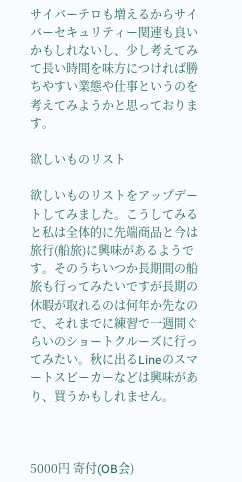サイバーテロも増えるからサイバーセキュリティー関連も良いかもしれないし、少し考えてみて長い時間を味方につければ勝ちやすい業態や仕事というのを考えてみようかと思っております。

欲しいものリスト

欲しいものリストをアップデートしてみました。こうしてみると私は全体的に先端商品と今は旅行(船旅)に興味があるようです。そのうちいつか長期間の船旅も行ってみたいですが長期の休暇が取れるのは何年か先なので、それまでに練習で一週間ぐらいのショートクルーズに行ってみたい。秋に出るLineのスマートスピーカーなどは興味があり、買うかもしれません。



5000円 寄付(OB会)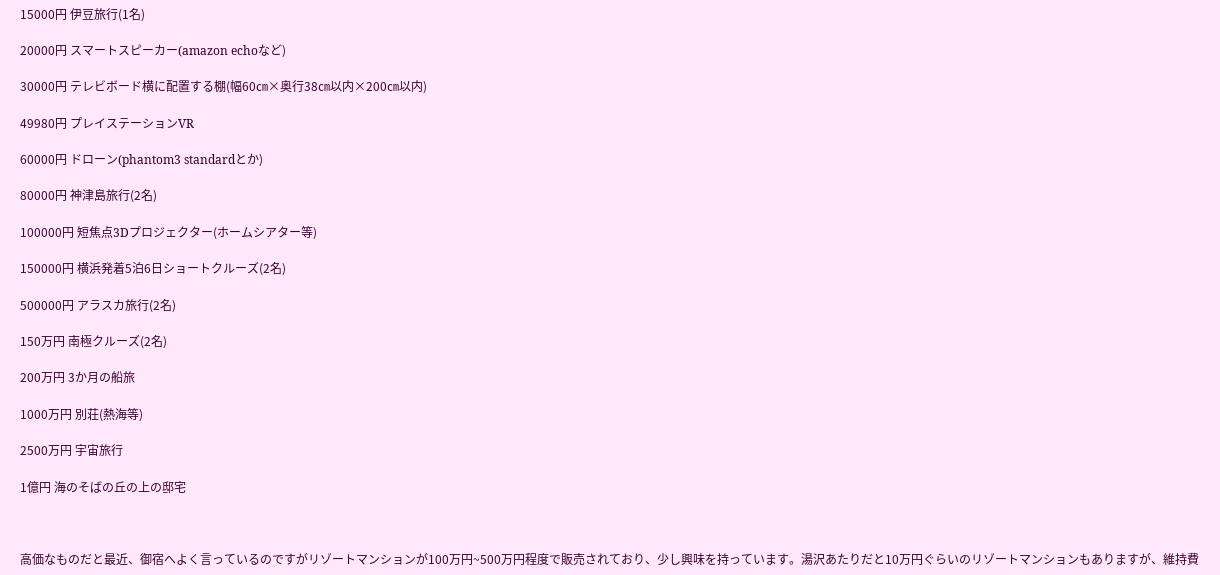15000円 伊豆旅行(1名)

20000円 スマートスピーカー(amazon echoなど)

30000円 テレビボード横に配置する棚(幅60㎝×奥行38㎝以内×200㎝以内)

49980円 プレイステーションVR

60000円 ドローン(phantom3 standardとか)

80000円 神津島旅行(2名)

100000円 短焦点3Dプロジェクター(ホームシアター等)

150000円 横浜発着5泊6日ショートクルーズ(2名)

500000円 アラスカ旅行(2名)

150万円 南極クルーズ(2名)

200万円 3か月の船旅

1000万円 別荘(熱海等)

2500万円 宇宙旅行

1億円 海のそばの丘の上の邸宅



高価なものだと最近、御宿へよく言っているのですがリゾートマンションが100万円~500万円程度で販売されており、少し興味を持っています。湯沢あたりだと10万円ぐらいのリゾートマンションもありますが、維持費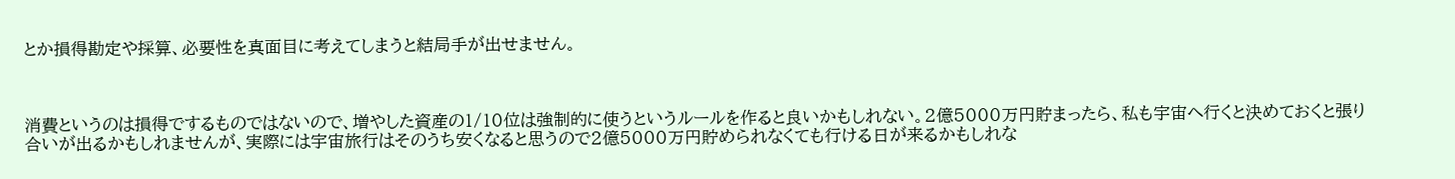とか損得勘定や採算、必要性を真面目に考えてしまうと結局手が出せません。



消費というのは損得でするものではないので、増やした資産の1/10位は強制的に使うというルールを作ると良いかもしれない。2億5000万円貯まったら、私も宇宙へ行くと決めておくと張り合いが出るかもしれませんが、実際には宇宙旅行はそのうち安くなると思うので2億5000万円貯められなくても行ける日が来るかもしれな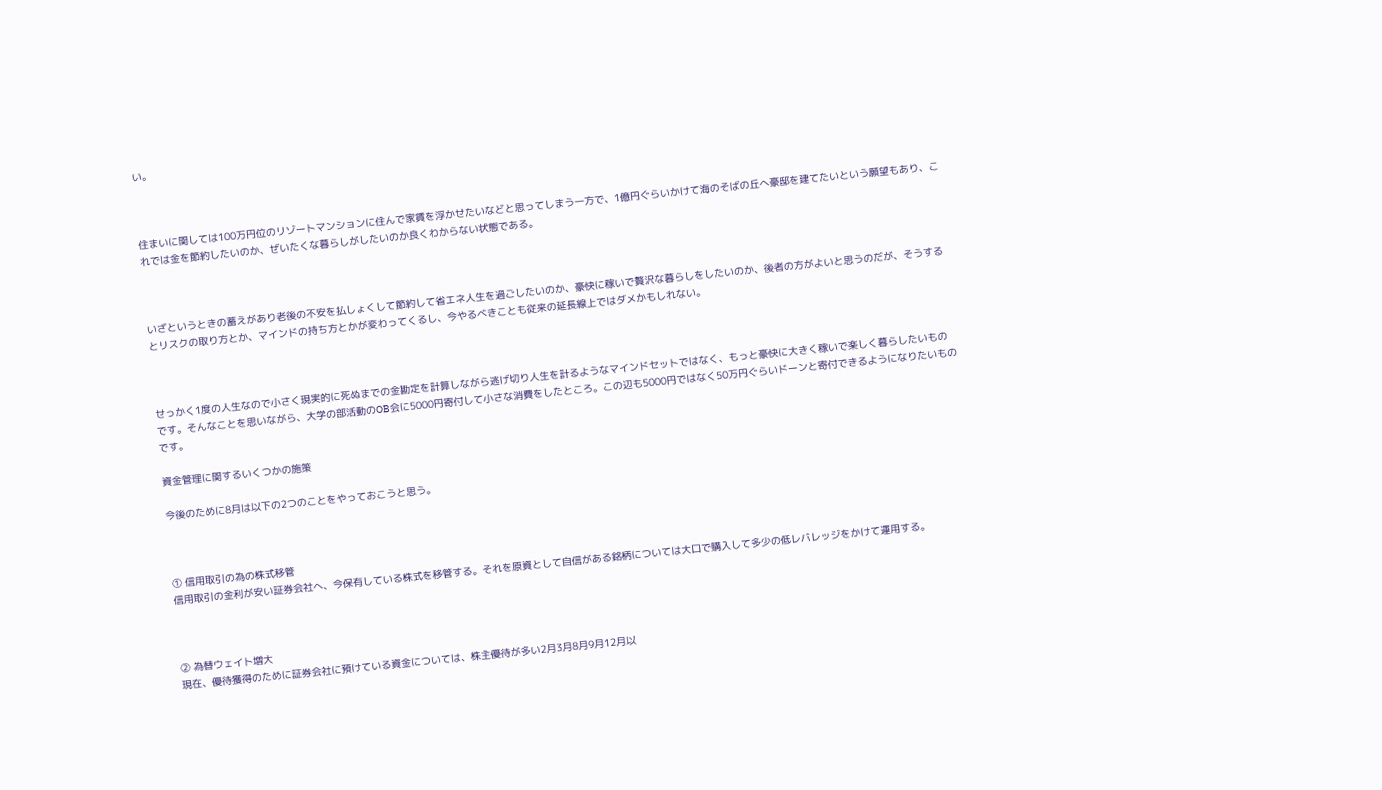い。



住まいに関しては100万円位のリゾートマンションに住んで家賃を浮かせたいなどと思ってしまう一方で、1億円ぐらいかけて海のそばの丘へ豪邸を建てたいという願望もあり、これでは金を節約したいのか、ぜいたくな暮らしがしたいのか良くわからない状態である。



いざというときの蓄えがあり老後の不安を払しょくして節約して省エネ人生を過ごしたいのか、豪快に稼いで贅沢な暮らしをしたいのか、後者の方がよいと思うのだが、そうするとリスクの取り方とか、マインドの持ち方とかが変わってくるし、今やるべきことも従来の延長線上ではダメかもしれない。



せっかく1度の人生なので小さく現実的に死ぬまでの金勘定を計算しながら逃げ切り人生を計るようなマインドセットではなく、もっと豪快に大きく稼いで楽しく暮らしたいものです。そんなことを思いながら、大学の部活動のOB会に5000円寄付して小さな消費をしたところ。この辺も5000円ではなく50万円ぐらいドーンと寄付できるようになりたいものです。

資金管理に関するいくつかの施策

今後のために8月は以下の2つのことをやっておこうと思う。



① 信用取引の為の株式移管
信用取引の金利が安い証券会社へ、今保有している株式を移管する。それを原資として自信がある銘柄については大口で購入して多少の低レバレッジをかけて運用する。



② 為替ウェイト増大
現在、優待獲得のために証券会社に預けている資金については、株主優待が多い2月3月8月9月12月以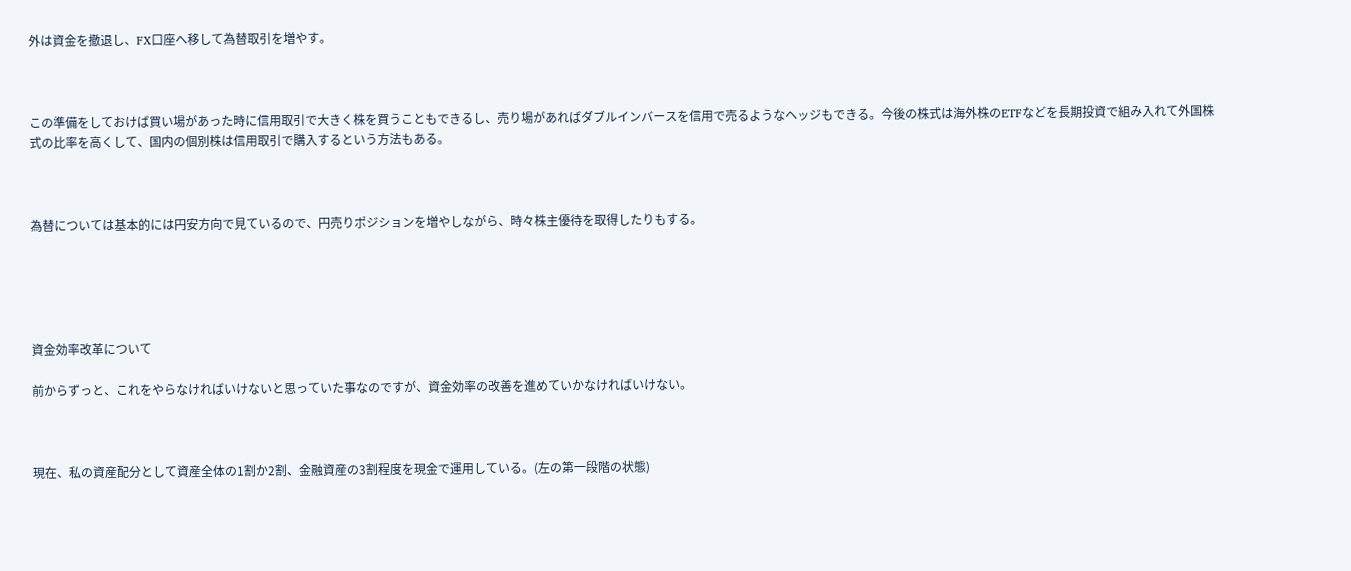外は資金を撤退し、FX口座へ移して為替取引を増やす。



この準備をしておけば買い場があった時に信用取引で大きく株を買うこともできるし、売り場があればダブルインバースを信用で売るようなヘッジもできる。今後の株式は海外株のETFなどを長期投資で組み入れて外国株式の比率を高くして、国内の個別株は信用取引で購入するという方法もある。



為替については基本的には円安方向で見ているので、円売りポジションを増やしながら、時々株主優待を取得したりもする。





資金効率改革について

前からずっと、これをやらなければいけないと思っていた事なのですが、資金効率の改善を進めていかなければいけない。



現在、私の資産配分として資産全体の1割か2割、金融資産の3割程度を現金で運用している。(左の第一段階の状態)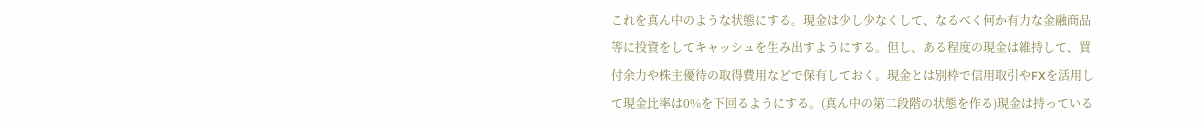これを真ん中のような状態にする。現金は少し少なくして、なるべく何か有力な金融商品等に投資をしてキャッシュを生み出すようにする。但し、ある程度の現金は維持して、買付余力や株主優待の取得費用などで保有しておく。現金とは別枠で信用取引やFXを活用して現金比率は0%を下回るようにする。(真ん中の第二段階の状態を作る)現金は持っている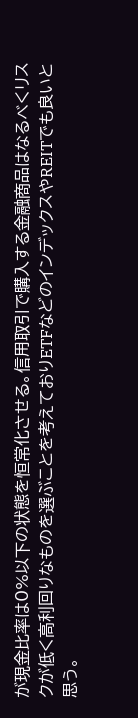が現金比率は0%以下の状態を恒常化させる。信用取引で購入する金融商品はなるべくリスクが低く高利回りなものを選ぶことを考えておりETFなどのインデックスやREITでも良いと思う。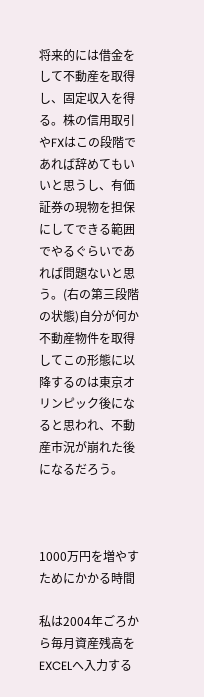将来的には借金をして不動産を取得し、固定収入を得る。株の信用取引やFXはこの段階であれば辞めてもいいと思うし、有価証券の現物を担保にしてできる範囲でやるぐらいであれば問題ないと思う。(右の第三段階の状態)自分が何か不動産物件を取得してこの形態に以降するのは東京オリンピック後になると思われ、不動産市況が崩れた後になるだろう。



1000万円を増やすためにかかる時間

私は2004年ごろから毎月資産残高をEXCELへ入力する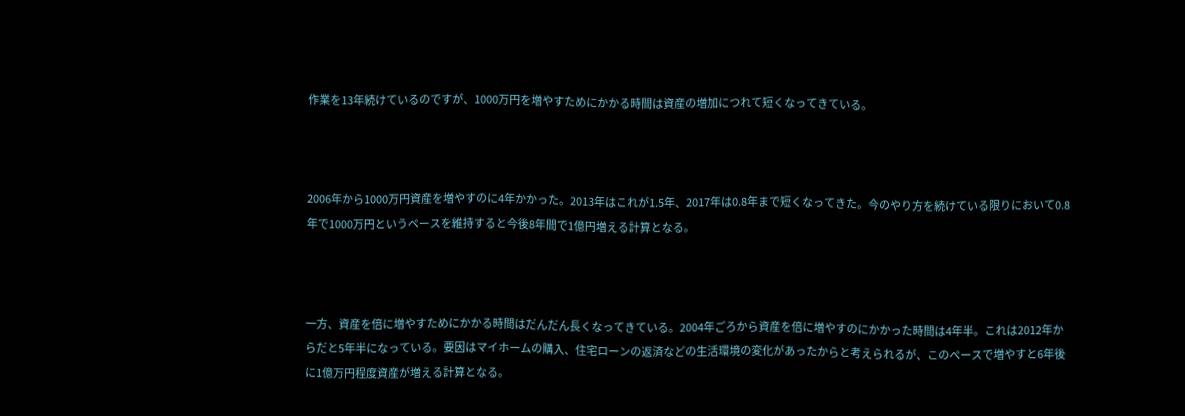作業を13年続けているのですが、1000万円を増やすためにかかる時間は資産の増加につれて短くなってきている。



2006年から1000万円資産を増やすのに4年かかった。2013年はこれが1.5年、2017年は0.8年まで短くなってきた。今のやり方を続けている限りにおいて0.8年で1000万円というペースを維持すると今後8年間で1億円増える計算となる。



一方、資産を倍に増やすためにかかる時間はだんだん長くなってきている。2004年ごろから資産を倍に増やすのにかかった時間は4年半。これは2012年からだと5年半になっている。要因はマイホームの購入、住宅ローンの返済などの生活環境の変化があったからと考えられるが、このペースで増やすと6年後に1億万円程度資産が増える計算となる。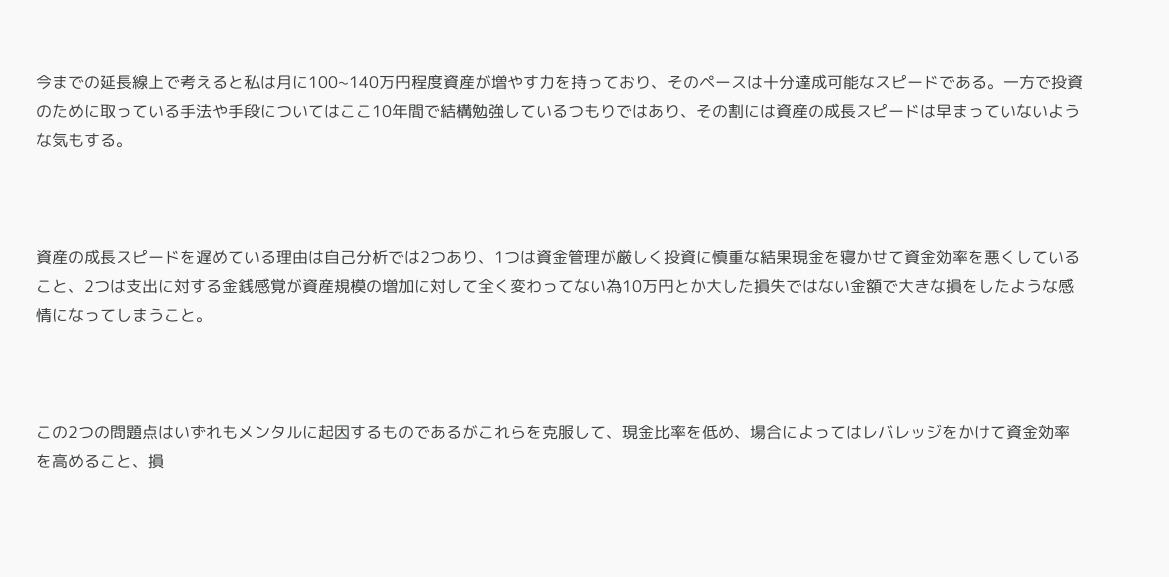今までの延長線上で考えると私は月に100~140万円程度資産が増やす力を持っており、そのペースは十分達成可能なスピードである。一方で投資のために取っている手法や手段についてはここ10年間で結構勉強しているつもりではあり、その割には資産の成長スピードは早まっていないような気もする。



資産の成長スピードを遅めている理由は自己分析では2つあり、1つは資金管理が厳しく投資に慎重な結果現金を寝かせて資金効率を悪くしていること、2つは支出に対する金銭感覚が資産規模の増加に対して全く変わってない為10万円とか大した損失ではない金額で大きな損をしたような感情になってしまうこと。



この2つの問題点はいずれもメンタルに起因するものであるがこれらを克服して、現金比率を低め、場合によってはレバレッジをかけて資金効率を高めること、損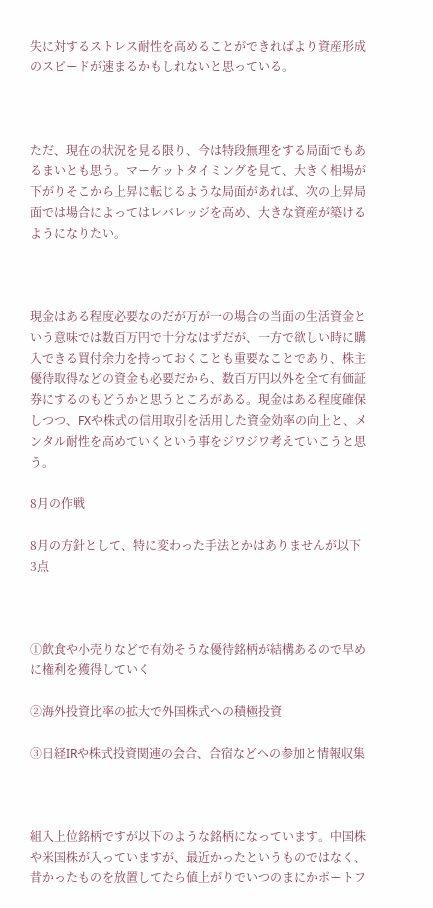失に対するストレス耐性を高めることができればより資産形成のスピードが速まるかもしれないと思っている。



ただ、現在の状況を見る限り、今は特段無理をする局面でもあるまいとも思う。マーケットタイミングを見て、大きく相場が下がりそこから上昇に転じるような局面があれば、次の上昇局面では場合によってはレバレッジを高め、大きな資産が築けるようになりたい。



現金はある程度必要なのだが万が一の場合の当面の生活資金という意味では数百万円で十分なはずだが、一方で欲しい時に購入できる買付余力を持っておくことも重要なことであり、株主優待取得などの資金も必要だから、数百万円以外を全て有価証券にするのもどうかと思うところがある。現金はある程度確保しつつ、FXや株式の信用取引を活用した資金効率の向上と、メンタル耐性を高めていくという事をジワジワ考えていこうと思う。

8月の作戦

8月の方針として、特に変わった手法とかはありませんが以下3点



①飲食や小売りなどで有効そうな優待銘柄が結構あるので早めに権利を獲得していく

②海外投資比率の拡大で外国株式への積極投資

③日経IRや株式投資関連の会合、合宿などへの参加と情報収集



組入上位銘柄ですが以下のような銘柄になっています。中国株や米国株が入っていますが、最近かったというものではなく、昔かったものを放置してたら値上がりでいつのまにかポートフ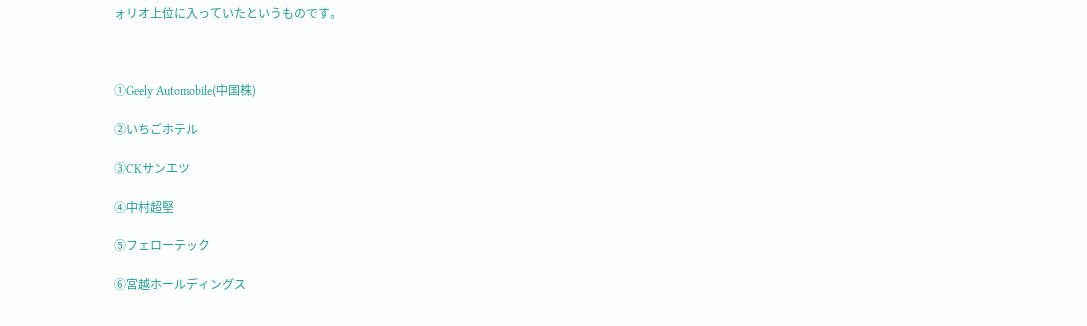ォリオ上位に入っていたというものです。



①Geely Automobile(中国株)

②いちごホテル

③CKサンエツ

④中村超堅

⑤フェローテック

⑥宮越ホールディングス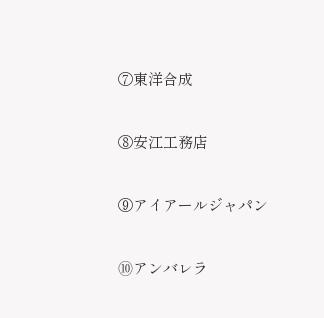⑦東洋合成

⑧安江工務店

⑨アイアールジャパン

⑩アンバレラ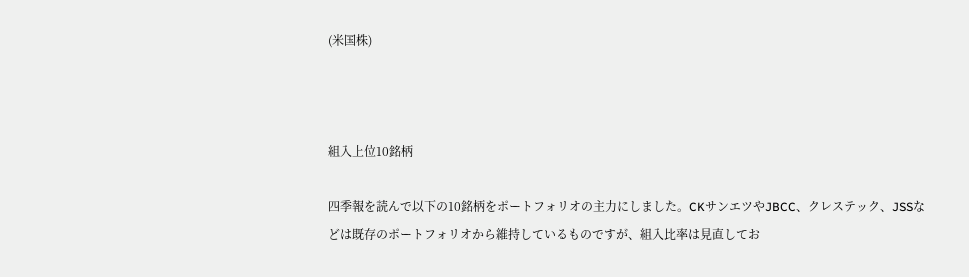(米国株)



組入上位10銘柄

四季報を読んで以下の10銘柄をポートフォリオの主力にしました。CKサンエツやJBCC、クレステック、JSSなどは既存のポートフォリオから維持しているものですが、組入比率は見直してお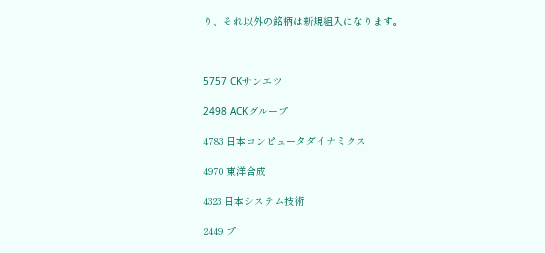り、それ以外の銘柄は新規組入になります。



5757 CKサンエツ

2498 ACKグループ

4783 日本コンピュータダイナミクス

4970 東洋合成

4323 日本システム技術

2449 プ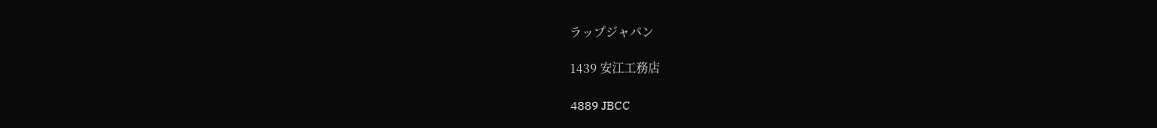ラップジャパン

1439 安江工務店

4889 JBCC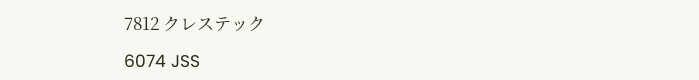7812 クレステック

6074 JSS